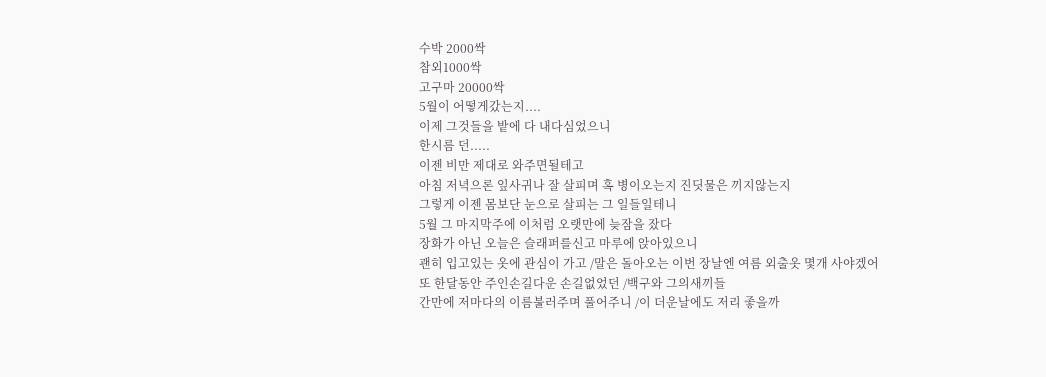수박 2000싹
참외1000싹
고구마 20000싹
5월이 어떻게갔는지....
이제 그것들을 밭에 다 내다심었으니
한시름 던.....
이젠 비만 제대로 와주면될테고
아침 저녁으론 잎사귀나 잘 살피며 혹 병이오는지 진딧물은 끼지않는지
그렇게 이젠 몸보단 눈으로 살피는 그 일들일테니
5월 그 마지막주에 이처럼 오랫만에 늦잠을 잤다
장화가 아닌 오늘은 슬래퍼를신고 마루에 앉아있으니
괜히 입고있는 옷에 관심이 가고 /말은 돌아오는 이번 장날엔 여름 외출옷 몇개 사야겠어
또 한달동안 주인손길다운 손길없었던 /백구와 그의새끼들
간만에 저마다의 이름불러주며 풀어주니 /이 더운날에도 저리 좋을까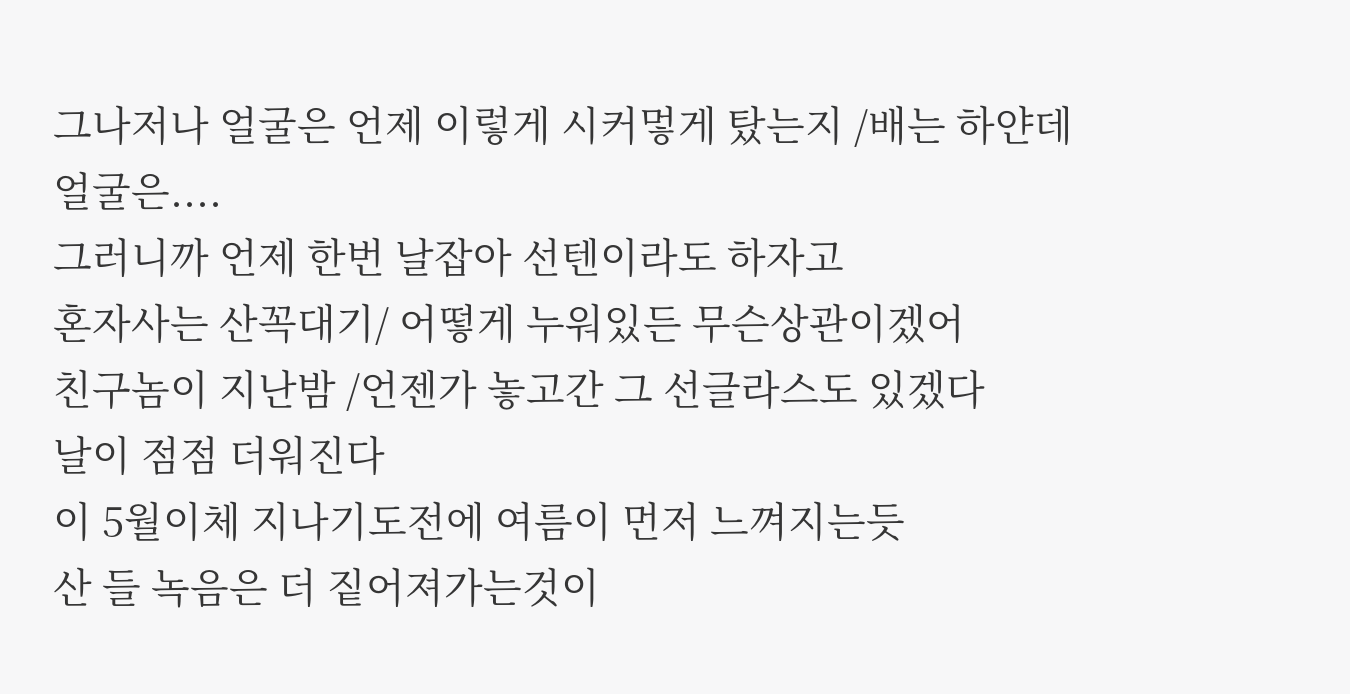그나저나 얼굴은 언제 이렇게 시커멓게 탔는지 /배는 하얀데 얼굴은....
그러니까 언제 한번 날잡아 선텐이라도 하자고
혼자사는 산꼭대기/ 어떻게 누워있든 무슨상관이겠어
친구놈이 지난밤 /언젠가 놓고간 그 선글라스도 있겠다
날이 점점 더워진다
이 5월이체 지나기도전에 여름이 먼저 느껴지는듯
산 들 녹음은 더 짙어져가는것이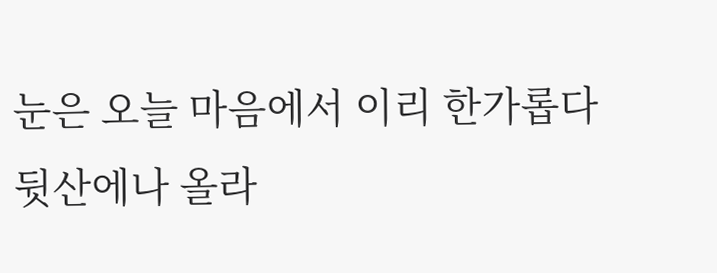눈은 오늘 마음에서 이리 한가롭다
뒷산에나 올라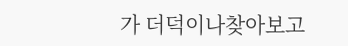가 더덕이나찾아보고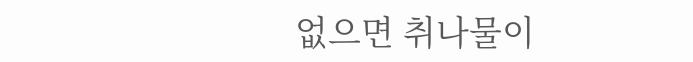없으면 취나물이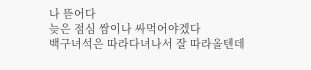나 뜯어다
늦은 점심 쌈이나 싸먹어야겠다
백구녀석은 따라다녀나서 잘 따라올텐데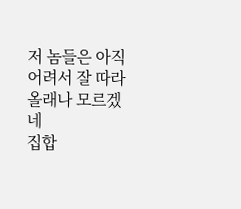저 놈들은 아직 어려서 잘 따라올래나 모르겠네
집합